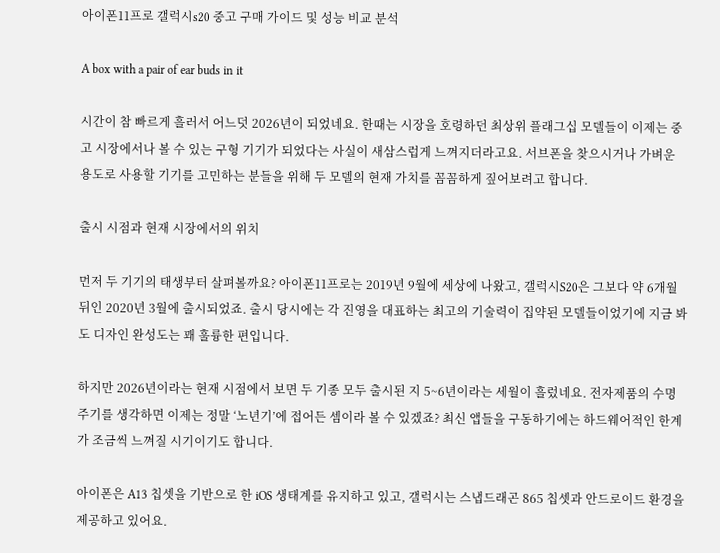아이폰11프로 갤럭시s20 중고 구매 가이드 및 성능 비교 분석

A box with a pair of ear buds in it

시간이 참 빠르게 흘러서 어느덧 2026년이 되었네요. 한때는 시장을 호령하던 최상위 플래그십 모델들이 이제는 중고 시장에서나 볼 수 있는 구형 기기가 되었다는 사실이 새삼스럽게 느껴지더라고요. 서브폰을 찾으시거나 가벼운 용도로 사용할 기기를 고민하는 분들을 위해 두 모델의 현재 가치를 꼼꼼하게 짚어보려고 합니다.

출시 시점과 현재 시장에서의 위치

먼저 두 기기의 태생부터 살펴볼까요? 아이폰11프로는 2019년 9월에 세상에 나왔고, 갤럭시S20은 그보다 약 6개월 뒤인 2020년 3월에 출시되었죠. 출시 당시에는 각 진영을 대표하는 최고의 기술력이 집약된 모델들이었기에 지금 봐도 디자인 완성도는 꽤 훌륭한 편입니다.

하지만 2026년이라는 현재 시점에서 보면 두 기종 모두 출시된 지 5~6년이라는 세월이 흘렀네요. 전자제품의 수명 주기를 생각하면 이제는 정말 ‘노년기’에 접어든 셈이라 볼 수 있겠죠? 최신 앱들을 구동하기에는 하드웨어적인 한계가 조금씩 느껴질 시기이기도 합니다.

아이폰은 A13 칩셋을 기반으로 한 iOS 생태계를 유지하고 있고, 갤럭시는 스냅드래곤 865 칩셋과 안드로이드 환경을 제공하고 있어요.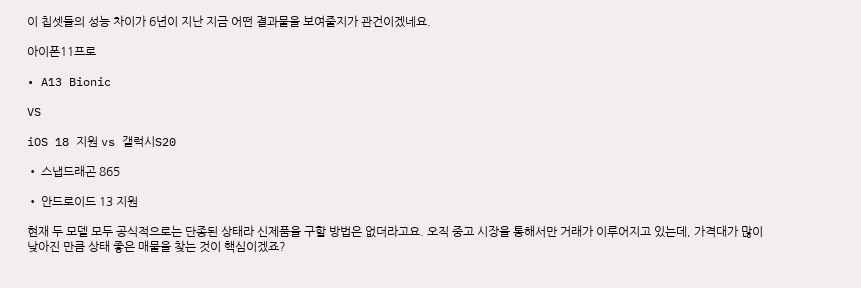이 칩셋들의 성능 차이가 6년이 지난 지금 어떤 결과물을 보여줄지가 관건이겠네요.

아이폰11프로

• A13 Bionic

VS

iOS 18 지원 vs 갤럭시S20

• 스냅드래곤 865

• 안드로이드 13 지원

현재 두 모델 모두 공식적으로는 단종된 상태라 신제품을 구할 방법은 없더라고요. 오직 중고 시장을 통해서만 거래가 이루어지고 있는데, 가격대가 많이 낮아진 만큼 상태 좋은 매물을 찾는 것이 핵심이겠죠?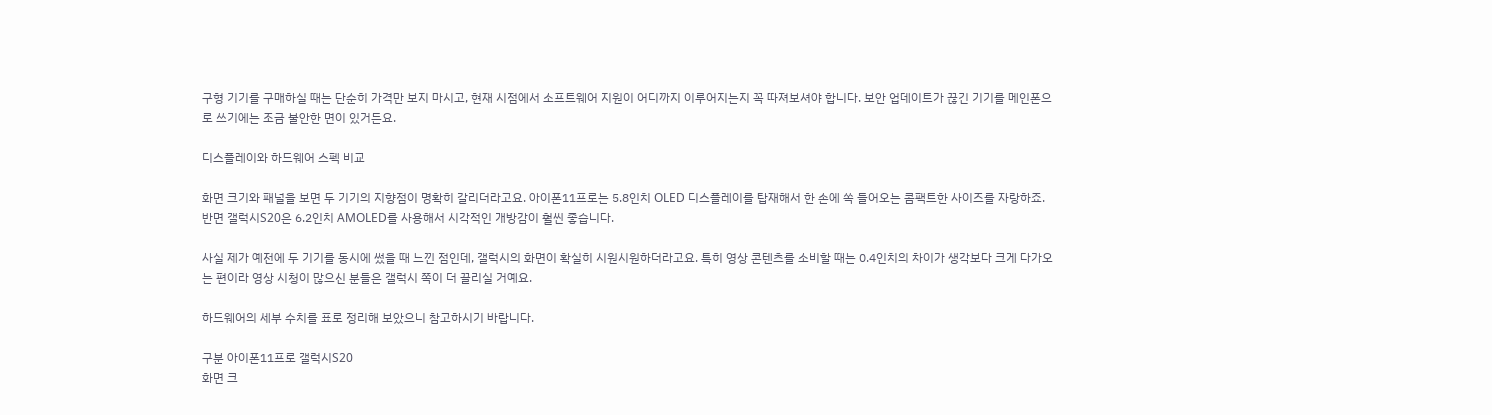구형 기기를 구매하실 때는 단순히 가격만 보지 마시고, 현재 시점에서 소프트웨어 지원이 어디까지 이루어지는지 꼭 따져보셔야 합니다. 보안 업데이트가 끊긴 기기를 메인폰으로 쓰기에는 조금 불안한 면이 있거든요.

디스플레이와 하드웨어 스펙 비교

화면 크기와 패널을 보면 두 기기의 지향점이 명확히 갈리더라고요. 아이폰11프로는 5.8인치 OLED 디스플레이를 탑재해서 한 손에 쏙 들어오는 콤팩트한 사이즈를 자랑하죠. 반면 갤럭시S20은 6.2인치 AMOLED를 사용해서 시각적인 개방감이 훨씬 좋습니다.

사실 제가 예전에 두 기기를 동시에 썼을 때 느낀 점인데, 갤럭시의 화면이 확실히 시원시원하더라고요. 특히 영상 콘텐츠를 소비할 때는 0.4인치의 차이가 생각보다 크게 다가오는 편이라 영상 시청이 많으신 분들은 갤럭시 쪽이 더 끌리실 거예요.

하드웨어의 세부 수치를 표로 정리해 보았으니 참고하시기 바랍니다.

구분 아이폰11프로 갤럭시S20
화면 크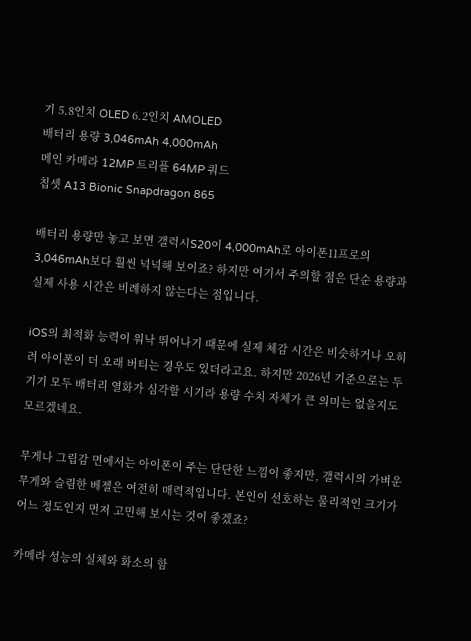기 5.8인치 OLED 6.2인치 AMOLED
배터리 용량 3,046mAh 4,000mAh
메인 카메라 12MP 트리플 64MP 쿼드
칩셋 A13 Bionic Snapdragon 865

배터리 용량만 놓고 보면 갤럭시S20이 4,000mAh로 아이폰11프로의 3,046mAh보다 훨씬 넉넉해 보이죠? 하지만 여기서 주의할 점은 단순 용량과 실제 사용 시간은 비례하지 않는다는 점입니다.

iOS의 최적화 능력이 워낙 뛰어나기 때문에 실제 체감 시간은 비슷하거나 오히려 아이폰이 더 오래 버티는 경우도 있더라고요. 하지만 2026년 기준으로는 두 기기 모두 배터리 열화가 심각할 시기라 용량 수치 자체가 큰 의미는 없을지도 모르겠네요.

무게나 그립감 면에서는 아이폰이 주는 단단한 느낌이 좋지만, 갤럭시의 가벼운 무게와 슬림한 베젤은 여전히 매력적입니다. 본인이 선호하는 물리적인 크기가 어느 정도인지 먼저 고민해 보시는 것이 좋겠죠?

카메라 성능의 실체와 화소의 함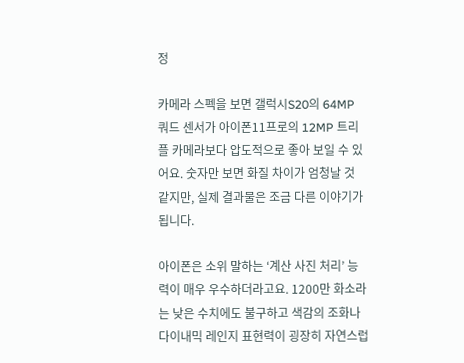정

카메라 스펙을 보면 갤럭시S20의 64MP 쿼드 센서가 아이폰11프로의 12MP 트리플 카메라보다 압도적으로 좋아 보일 수 있어요. 숫자만 보면 화질 차이가 엄청날 것 같지만, 실제 결과물은 조금 다른 이야기가 됩니다.

아이폰은 소위 말하는 ‘계산 사진 처리’ 능력이 매우 우수하더라고요. 1200만 화소라는 낮은 수치에도 불구하고 색감의 조화나 다이내믹 레인지 표현력이 굉장히 자연스럽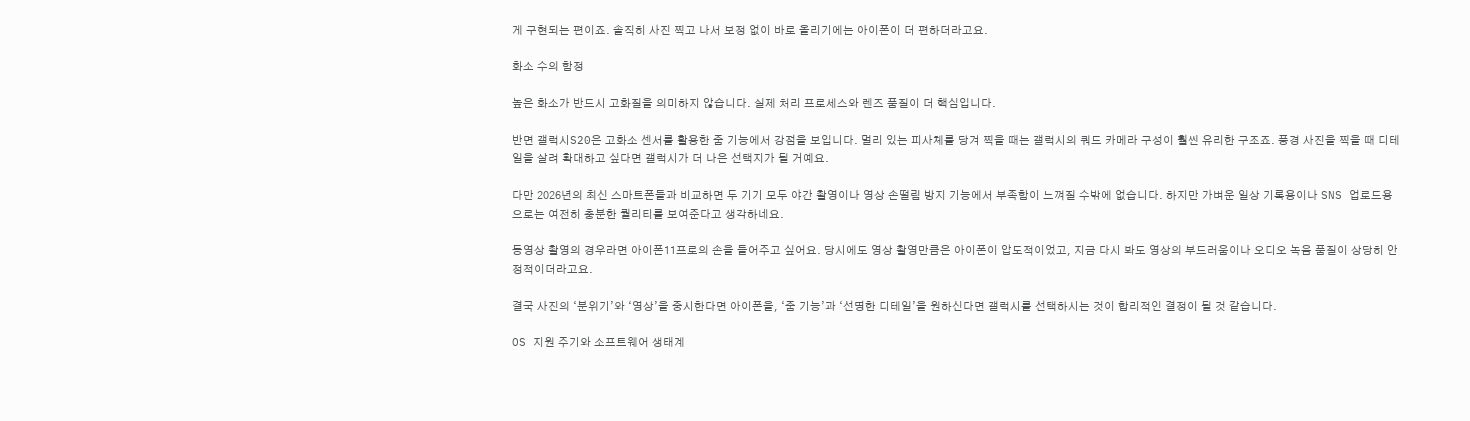게 구현되는 편이죠. 솔직히 사진 찍고 나서 보정 없이 바로 올리기에는 아이폰이 더 편하더라고요.

화소 수의 함정

높은 화소가 반드시 고화질을 의미하지 않습니다. 실제 처리 프로세스와 렌즈 품질이 더 핵심입니다.

반면 갤럭시S20은 고화소 센서를 활용한 줌 기능에서 강점을 보입니다. 멀리 있는 피사체를 당겨 찍을 때는 갤럭시의 쿼드 카메라 구성이 훨씬 유리한 구조죠. 풍경 사진을 찍을 때 디테일을 살려 확대하고 싶다면 갤럭시가 더 나은 선택지가 될 거예요.

다만 2026년의 최신 스마트폰들과 비교하면 두 기기 모두 야간 촬영이나 영상 손떨림 방지 기능에서 부족함이 느껴질 수밖에 없습니다. 하지만 가벼운 일상 기록용이나 SNS 업로드용으로는 여전히 충분한 퀄리티를 보여준다고 생각하네요.

동영상 촬영의 경우라면 아이폰11프로의 손을 들어주고 싶어요. 당시에도 영상 촬영만큼은 아이폰이 압도적이었고, 지금 다시 봐도 영상의 부드러움이나 오디오 녹음 품질이 상당히 안정적이더라고요.

결국 사진의 ‘분위기’와 ‘영상’을 중시한다면 아이폰을, ‘줌 기능’과 ‘선명한 디테일’을 원하신다면 갤럭시를 선택하시는 것이 합리적인 결정이 될 것 같습니다.

OS 지원 주기와 소프트웨어 생태계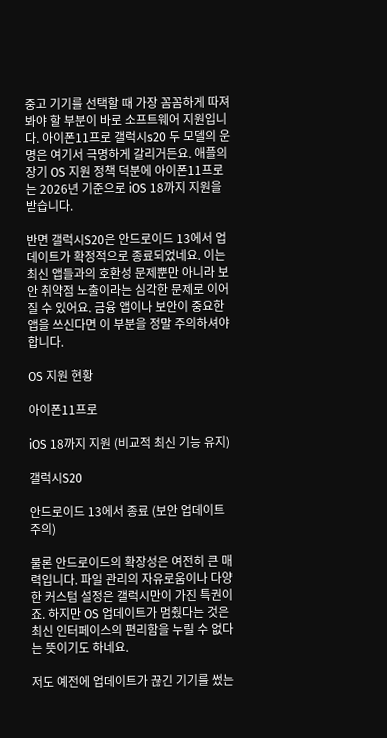중고 기기를 선택할 때 가장 꼼꼼하게 따져봐야 할 부분이 바로 소프트웨어 지원입니다. 아이폰11프로 갤럭시s20 두 모델의 운명은 여기서 극명하게 갈리거든요. 애플의 장기 OS 지원 정책 덕분에 아이폰11프로는 2026년 기준으로 iOS 18까지 지원을 받습니다.

반면 갤럭시S20은 안드로이드 13에서 업데이트가 확정적으로 종료되었네요. 이는 최신 앱들과의 호환성 문제뿐만 아니라 보안 취약점 노출이라는 심각한 문제로 이어질 수 있어요. 금융 앱이나 보안이 중요한 앱을 쓰신다면 이 부분을 정말 주의하셔야 합니다.

OS 지원 현황

아이폰11프로

iOS 18까지 지원 (비교적 최신 기능 유지)

갤럭시S20

안드로이드 13에서 종료 (보안 업데이트 주의)

물론 안드로이드의 확장성은 여전히 큰 매력입니다. 파일 관리의 자유로움이나 다양한 커스텀 설정은 갤럭시만이 가진 특권이죠. 하지만 OS 업데이트가 멈췄다는 것은 최신 인터페이스의 편리함을 누릴 수 없다는 뜻이기도 하네요.

저도 예전에 업데이트가 끊긴 기기를 썼는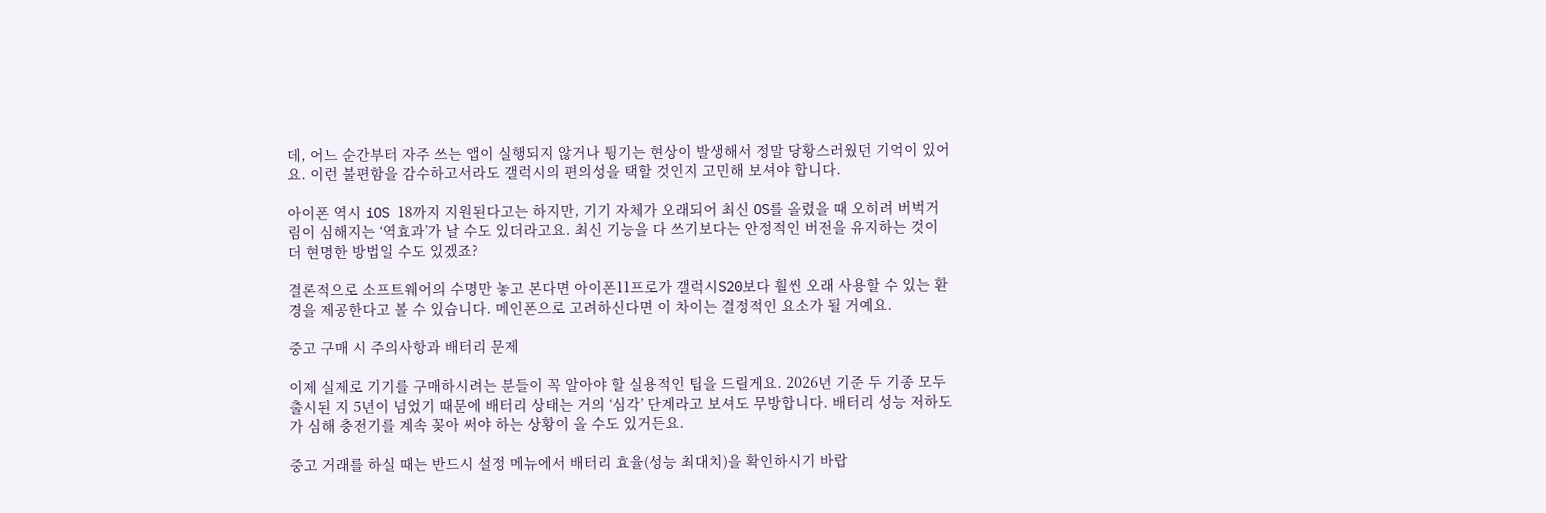데, 어느 순간부터 자주 쓰는 앱이 실행되지 않거나 튕기는 현상이 발생해서 정말 당황스러웠던 기억이 있어요. 이런 불편함을 감수하고서라도 갤럭시의 편의성을 택할 것인지 고민해 보셔야 합니다.

아이폰 역시 iOS 18까지 지원된다고는 하지만, 기기 자체가 오래되어 최신 OS를 올렸을 때 오히려 버벅거림이 심해지는 ‘역효과’가 날 수도 있더라고요. 최신 기능을 다 쓰기보다는 안정적인 버전을 유지하는 것이 더 현명한 방법일 수도 있겠죠?

결론적으로 소프트웨어의 수명만 놓고 본다면 아이폰11프로가 갤럭시S20보다 훨씬 오래 사용할 수 있는 환경을 제공한다고 볼 수 있습니다. 메인폰으로 고려하신다면 이 차이는 결정적인 요소가 될 거예요.

중고 구매 시 주의사항과 배터리 문제

이제 실제로 기기를 구매하시려는 분들이 꼭 알아야 할 실용적인 팁을 드릴게요. 2026년 기준 두 기종 모두 출시된 지 5년이 넘었기 때문에 배터리 상태는 거의 ‘심각’ 단계라고 보셔도 무방합니다. 배터리 성능 저하도가 심해 충전기를 계속 꽂아 써야 하는 상황이 올 수도 있거든요.

중고 거래를 하실 때는 반드시 설정 메뉴에서 배터리 효율(성능 최대치)을 확인하시기 바랍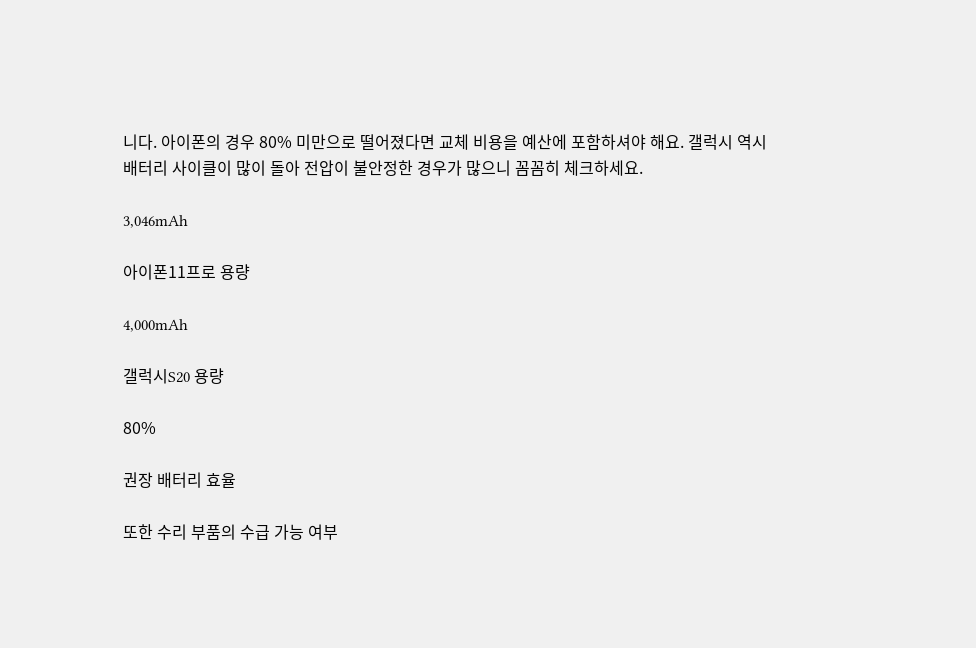니다. 아이폰의 경우 80% 미만으로 떨어졌다면 교체 비용을 예산에 포함하셔야 해요. 갤럭시 역시 배터리 사이클이 많이 돌아 전압이 불안정한 경우가 많으니 꼼꼼히 체크하세요.

3,046mAh

아이폰11프로 용량

4,000mAh

갤럭시S20 용량

80%

권장 배터리 효율

또한 수리 부품의 수급 가능 여부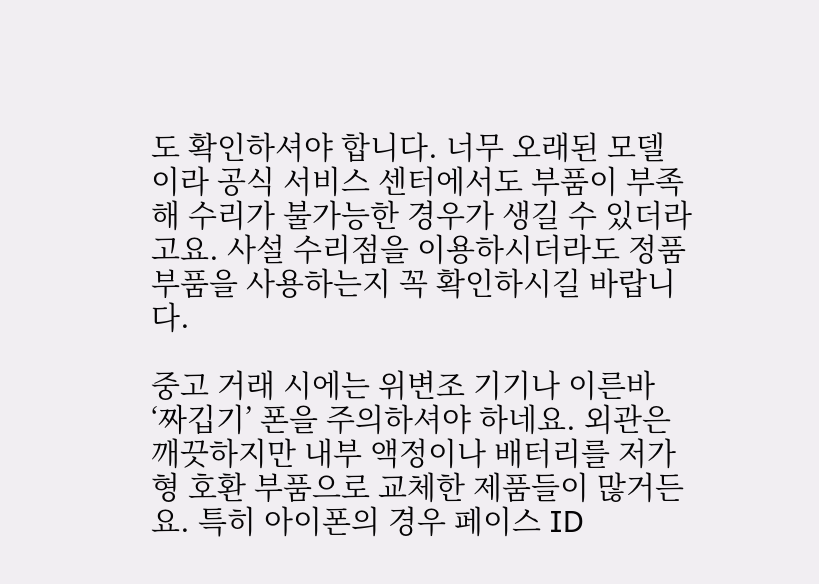도 확인하셔야 합니다. 너무 오래된 모델이라 공식 서비스 센터에서도 부품이 부족해 수리가 불가능한 경우가 생길 수 있더라고요. 사설 수리점을 이용하시더라도 정품 부품을 사용하는지 꼭 확인하시길 바랍니다.

중고 거래 시에는 위변조 기기나 이른바 ‘짜깁기’ 폰을 주의하셔야 하네요. 외관은 깨끗하지만 내부 액정이나 배터리를 저가형 호환 부품으로 교체한 제품들이 많거든요. 특히 아이폰의 경우 페이스 ID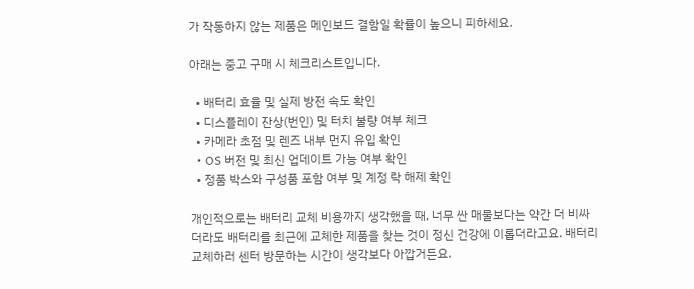가 작동하지 않는 제품은 메인보드 결함일 확률이 높으니 피하세요.

아래는 중고 구매 시 체크리스트입니다.

  • 배터리 효율 및 실제 방전 속도 확인
  • 디스플레이 잔상(번인) 및 터치 불량 여부 체크
  • 카메라 초점 및 렌즈 내부 먼지 유입 확인
  • OS 버전 및 최신 업데이트 가능 여부 확인
  • 정품 박스와 구성품 포함 여부 및 계정 락 해제 확인

개인적으로는 배터리 교체 비용까지 생각했을 때, 너무 싼 매물보다는 약간 더 비싸더라도 배터리를 최근에 교체한 제품을 찾는 것이 정신 건강에 이롭더라고요. 배터리 교체하러 센터 방문하는 시간이 생각보다 아깝거든요.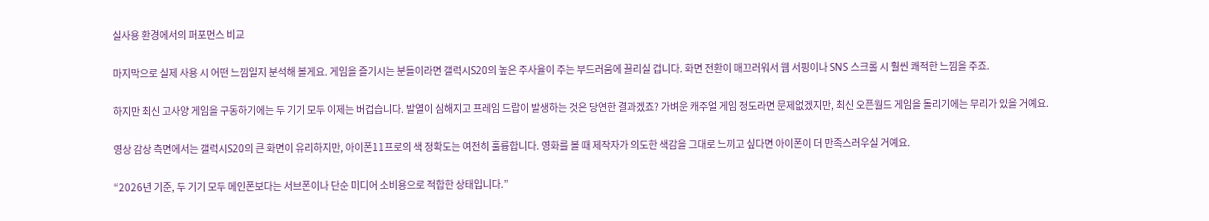실사용 환경에서의 퍼포먼스 비교

마지막으로 실제 사용 시 어떤 느낌일지 분석해 볼게요. 게임을 즐기시는 분들이라면 갤럭시S20의 높은 주사율이 주는 부드러움에 끌리실 겁니다. 화면 전환이 매끄러워서 웹 서핑이나 SNS 스크롤 시 훨씬 쾌적한 느낌을 주죠.

하지만 최신 고사양 게임을 구동하기에는 두 기기 모두 이제는 버겁습니다. 발열이 심해지고 프레임 드랍이 발생하는 것은 당연한 결과겠죠? 가벼운 캐주얼 게임 정도라면 문제없겠지만, 최신 오픈월드 게임을 돌리기에는 무리가 있을 거예요.

영상 감상 측면에서는 갤럭시S20의 큰 화면이 유리하지만, 아이폰11프로의 색 정확도는 여전히 훌륭합니다. 영화를 볼 때 제작자가 의도한 색감을 그대로 느끼고 싶다면 아이폰이 더 만족스러우실 거예요.

“2026년 기준, 두 기기 모두 메인폰보다는 서브폰이나 단순 미디어 소비용으로 적합한 상태입니다.”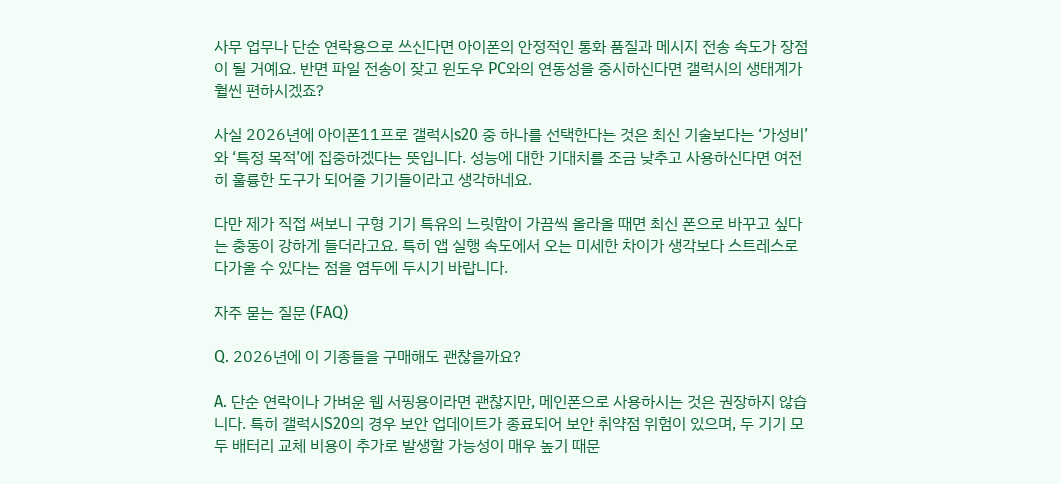사무 업무나 단순 연락용으로 쓰신다면 아이폰의 안정적인 통화 품질과 메시지 전송 속도가 장점이 될 거예요. 반면 파일 전송이 잦고 윈도우 PC와의 연동성을 중시하신다면 갤럭시의 생태계가 훨씬 편하시겠죠?

사실 2026년에 아이폰11프로 갤럭시s20 중 하나를 선택한다는 것은 최신 기술보다는 ‘가성비’와 ‘특정 목적’에 집중하겠다는 뜻입니다. 성능에 대한 기대치를 조금 낮추고 사용하신다면 여전히 훌륭한 도구가 되어줄 기기들이라고 생각하네요.

다만 제가 직접 써보니 구형 기기 특유의 느릿함이 가끔씩 올라올 때면 최신 폰으로 바꾸고 싶다는 충동이 강하게 들더라고요. 특히 앱 실행 속도에서 오는 미세한 차이가 생각보다 스트레스로 다가올 수 있다는 점을 염두에 두시기 바랍니다.

자주 묻는 질문 (FAQ)

Q. 2026년에 이 기종들을 구매해도 괜찮을까요?

A. 단순 연락이나 가벼운 웹 서핑용이라면 괜찮지만, 메인폰으로 사용하시는 것은 권장하지 않습니다. 특히 갤럭시S20의 경우 보안 업데이트가 종료되어 보안 취약점 위험이 있으며, 두 기기 모두 배터리 교체 비용이 추가로 발생할 가능성이 매우 높기 때문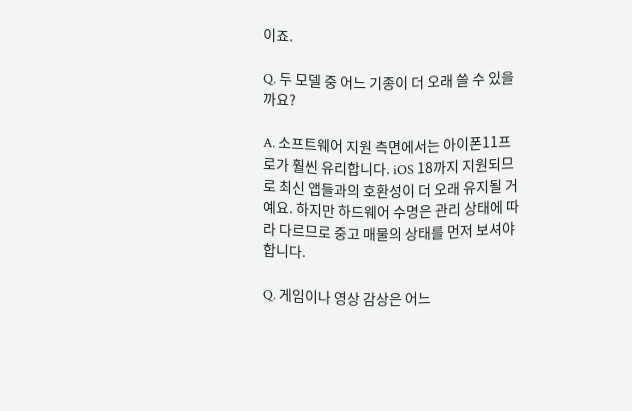이죠.

Q. 두 모델 중 어느 기종이 더 오래 쓸 수 있을까요?

A. 소프트웨어 지원 측면에서는 아이폰11프로가 훨씬 유리합니다. iOS 18까지 지원되므로 최신 앱들과의 호환성이 더 오래 유지될 거예요. 하지만 하드웨어 수명은 관리 상태에 따라 다르므로 중고 매물의 상태를 먼저 보셔야 합니다.

Q. 게임이나 영상 감상은 어느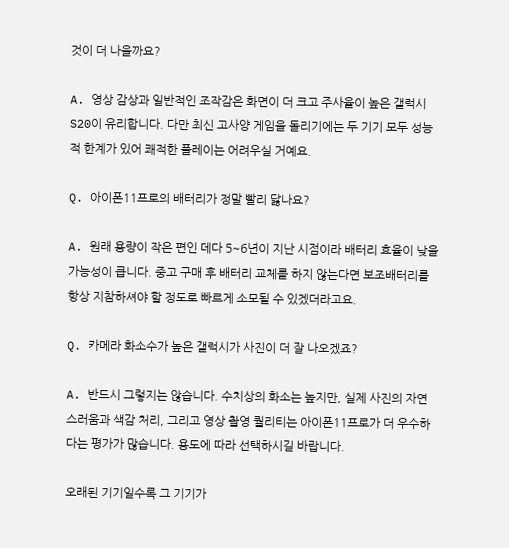것이 더 나을까요?

A. 영상 감상과 일반적인 조작감은 화면이 더 크고 주사율이 높은 갤럭시S20이 유리합니다. 다만 최신 고사양 게임을 돌리기에는 두 기기 모두 성능적 한계가 있어 쾌적한 플레이는 어려우실 거예요.

Q. 아이폰11프로의 배터리가 정말 빨리 닳나요?

A. 원래 용량이 작은 편인 데다 5~6년이 지난 시점이라 배터리 효율이 낮을 가능성이 큽니다. 중고 구매 후 배터리 교체를 하지 않는다면 보조배터리를 항상 지참하셔야 할 정도로 빠르게 소모될 수 있겠더라고요.

Q. 카메라 화소수가 높은 갤럭시가 사진이 더 잘 나오겠죠?

A. 반드시 그렇지는 않습니다. 수치상의 화소는 높지만, 실제 사진의 자연스러움과 색감 처리, 그리고 영상 촬영 퀄리티는 아이폰11프로가 더 우수하다는 평가가 많습니다. 용도에 따라 선택하시길 바랍니다.

오래된 기기일수록 그 기기가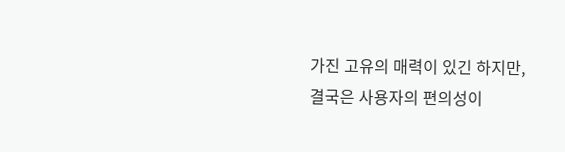가진 고유의 매력이 있긴 하지만, 결국은 사용자의 편의성이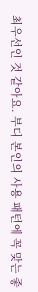최우선인 것 같아요. 부디 본인의 사용 패턴에 꼭 맞는 좋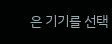은 기기를 선택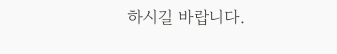하시길 바랍니다.